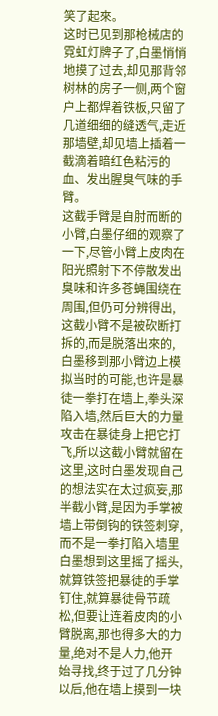笑了起來。
这时已见到那枪械店的霓虹灯牌子了,白墨悄悄地摸了过去,却见那背邻树林的房子一侧,两个窗户上都焊着铁板,只留了几道细细的缝透气,走近那墙壁,却见墙上插着一截滴着暗红色粘污的血、发出腥臭气味的手臂。
这截手臂是自肘而断的小臂,白墨仔细的观察了一下,尽管小臂上皮肉在阳光照射下不停散发出臭味和许多苍蝇围绕在周围,但仍可分辨得出,这截小臂不是被砍断打拆的,而是脱落出來的,白墨移到那小臂边上模拟当时的可能,也许是暴徒一拳打在墙上,拳头深陷入墙,然后巨大的力量攻击在暴徒身上把它打飞,所以这截小臂就留在这里,这时白墨发现自己的想法实在太过疯妄,那半截小臂,是因为手掌被墙上带倒钩的铁签刺穿,而不是一拳打陷入墙里
白墨想到这里摇了摇头,就算铁签把暴徒的手掌钉住,就算暴徒骨节疏松,但要让连着皮肉的小臂脱离,那也得多大的力量,绝对不是人力,他开始寻找,终于过了几分钟以后,他在墙上摸到一块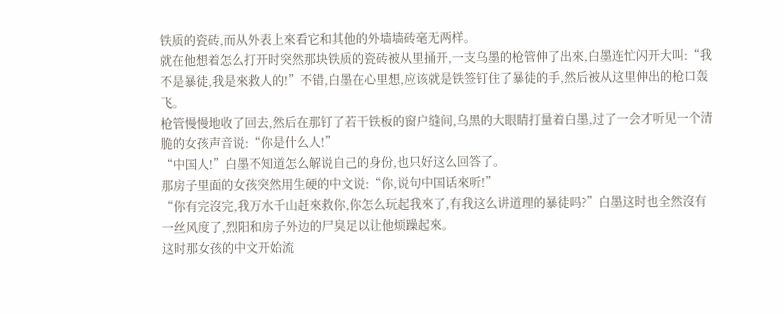铁质的瓷砖,而从外表上來看它和其他的外墙墙砖毫无两样。
就在他想着怎么打开时突然那块铁质的瓷砖被从里捅开,一支乌墨的枪管伸了出來,白墨连忙闪开大叫:“我不是暴徒,我是來救人的!”不错,白墨在心里想,应该就是铁签钉住了暴徒的手,然后被从这里伸出的枪口轰飞。
枪管慢慢地收了回去,然后在那钉了若干铁板的窗户缝间,乌黑的大眼睛打量着白墨,过了一会才听见一个清脆的女孩声音说:“你是什么人!”
“中国人!”白墨不知道怎么解说自己的身份,也只好这么回答了。
那房子里面的女孩突然用生硬的中文说:“你,说句中国话來听!”
“你有完沒完,我万水千山赶來救你,你怎么玩起我來了,有我这么讲道理的暴徒吗?”白墨这时也全然沒有一丝风度了,烈阳和房子外边的尸臭足以让他烦躁起來。
这时那女孩的中文开始流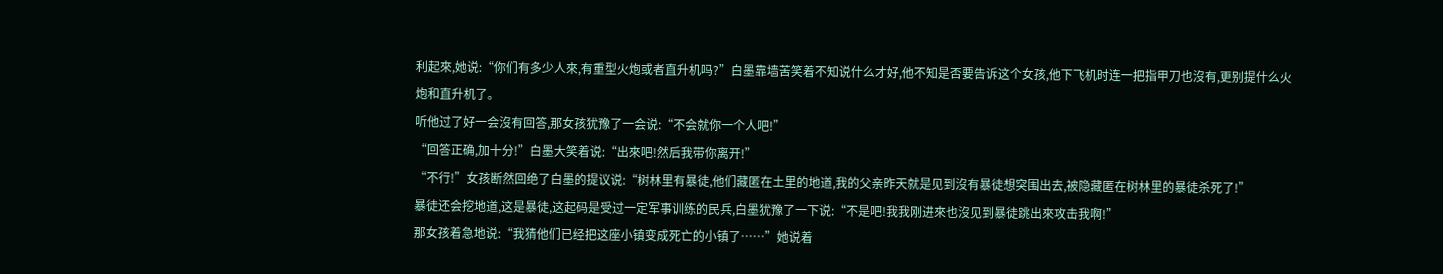利起來,她说:“你们有多少人來,有重型火炮或者直升机吗?”白墨靠墙苦笑着不知说什么才好,他不知是否要告诉这个女孩,他下飞机时连一把指甲刀也沒有,更别提什么火炮和直升机了。
听他过了好一会沒有回答,那女孩犹豫了一会说:“不会就你一个人吧!”
“回答正确,加十分!”白墨大笑着说:“出來吧!然后我带你离开!”
“不行!”女孩断然回绝了白墨的提议说:“树林里有暴徒,他们藏匿在土里的地道,我的父亲昨天就是见到沒有暴徒想突围出去,被隐藏匿在树林里的暴徒杀死了!”
暴徒还会挖地道,这是暴徒,这起码是受过一定军事训练的民兵,白墨犹豫了一下说:“不是吧!我我刚进來也沒见到暴徒跳出來攻击我啊!”
那女孩着急地说:“我猜他们已经把这座小镇变成死亡的小镇了……”她说着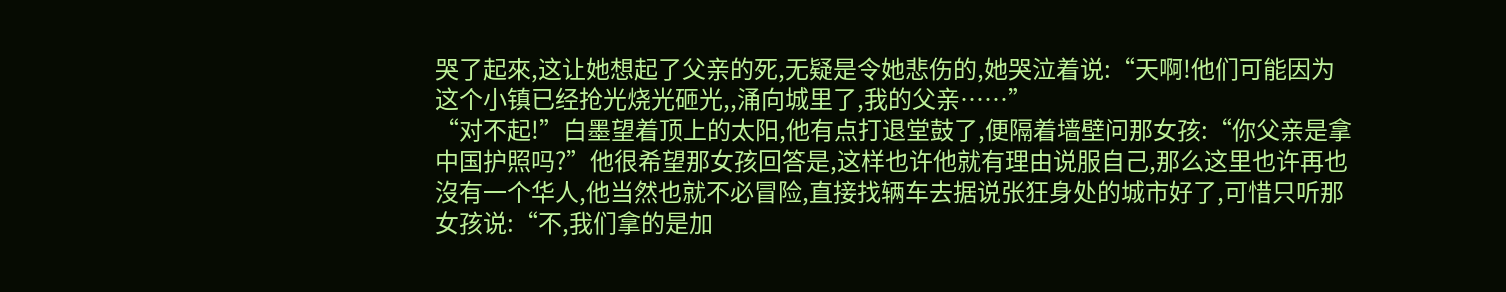哭了起來,这让她想起了父亲的死,无疑是令她悲伤的,她哭泣着说:“天啊!他们可能因为这个小镇已经抢光烧光砸光,,涌向城里了,我的父亲……”
“对不起!”白墨望着顶上的太阳,他有点打退堂鼓了,便隔着墙壁问那女孩:“你父亲是拿中国护照吗?”他很希望那女孩回答是,这样也许他就有理由说服自己,那么这里也许再也沒有一个华人,他当然也就不必冒险,直接找辆车去据说张狂身处的城市好了,可惜只听那女孩说:“不,我们拿的是加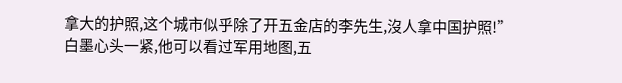拿大的护照,这个城市似乎除了开五金店的李先生,沒人拿中国护照!”
白墨心头一紧,他可以看过军用地图,五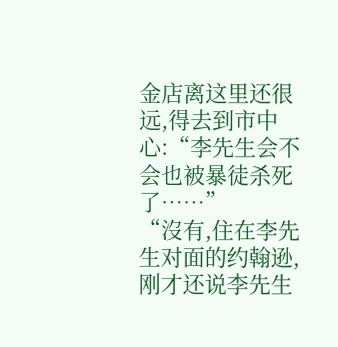金店离这里还很远,得去到市中心:“李先生会不会也被暴徒杀死了……”
“沒有,住在李先生对面的约翰逊,刚才还说李先生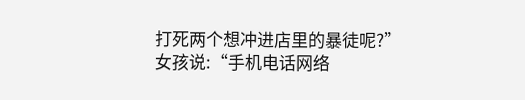打死两个想冲进店里的暴徒呢?”女孩说:“手机电话网络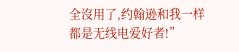全沒用了,约翰逊和我一样都是无线电爱好者!”